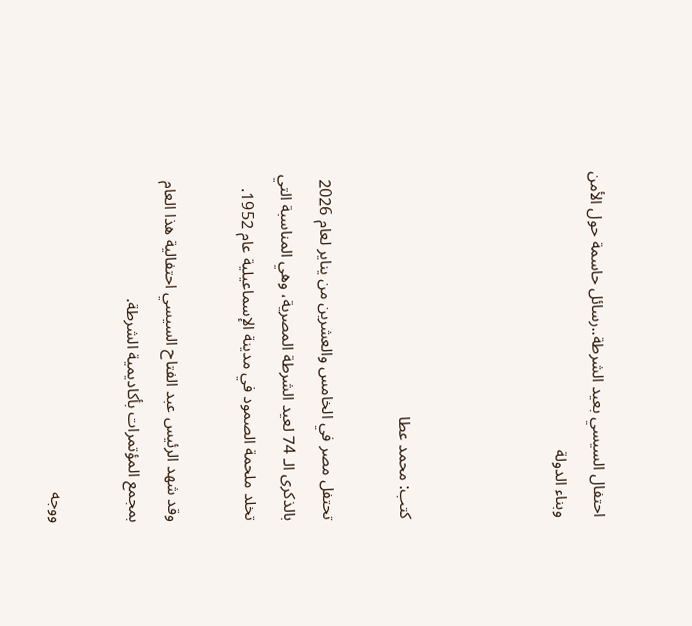احتفال السيسي بعيد الشرطة..رسائل حاسمة حول الأمن وبناء الدولة



كتب: محمد عطا

تحتفل مصر في الخامس والعشرين من يناير لعام 2026 بالذكرى الـ 74 لعيد الشرطة المصرية، وهي المناسبة التي تخلد ملحمة الصمود في مدينة الإسماعيلية عام 1952.

وقد شهد الرئيس عبد الفتاح السيسي احتفالية هذا العام بمجمع المؤتمرات بأكاديمية الشرطة.

ووجه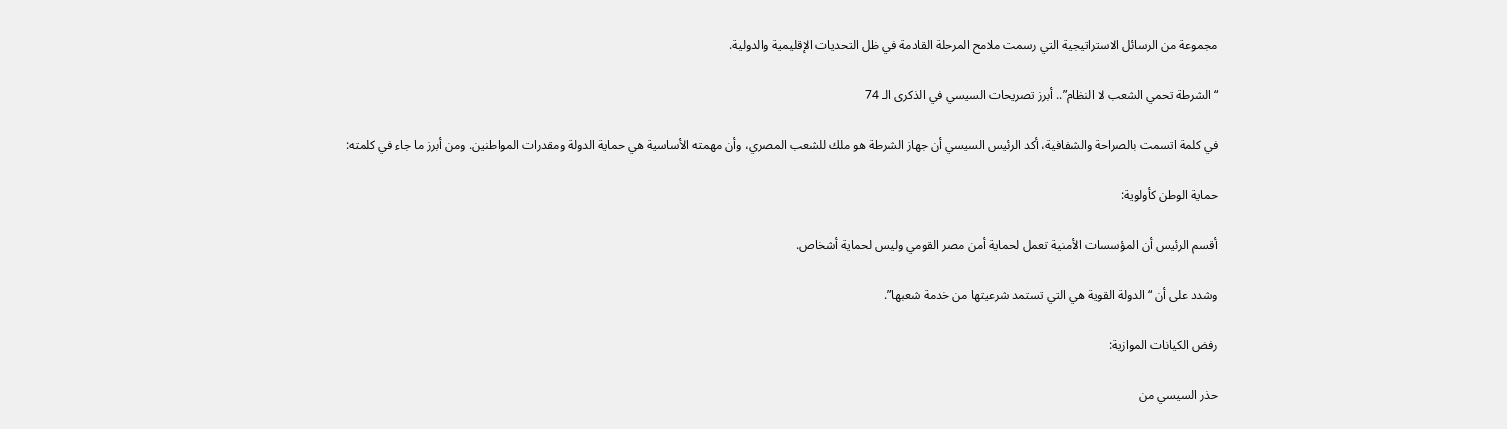مجموعة من الرسائل الاستراتيجية التي رسمت ملامح المرحلة القادمة في ظل التحديات الإقليمية والدولية.

“الشرطة تحمي الشعب لا النظام”.. أبرز تصريحات السيسي في الذكرى الـ 74

في كلمة اتسمت بالصراحة والشفافية، أكد الرئيس السيسي أن جهاز الشرطة هو ملك للشعب المصري، وأن مهمته الأساسية هي حماية الدولة ومقدرات المواطنين. ومن أبرز ما جاء في كلمته:

حماية الوطن كأولوية:

أقسم الرئيس أن المؤسسات الأمنية تعمل لحماية أمن مصر القومي وليس لحماية أشخاص.

وشدد على أن “الدولة القوية هي التي تستمد شرعيتها من خدمة شعبها”.

رفض الكيانات الموازية:

حذر السيسي من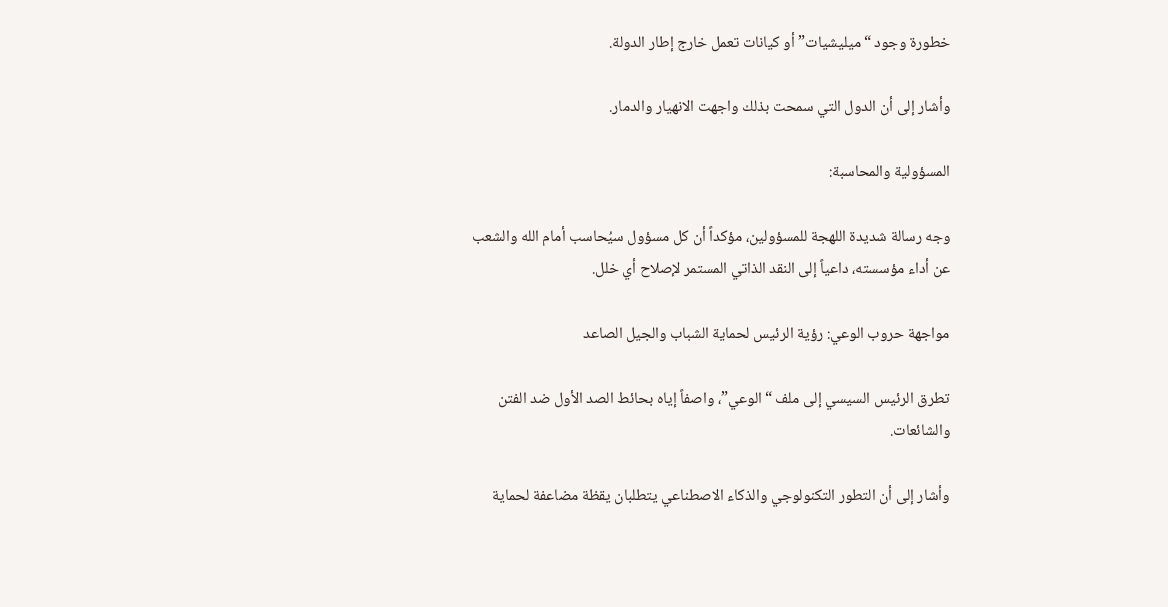خطورة وجود “ميليشيات” أو كيانات تعمل خارج إطار الدولة.

وأشار إلى أن الدول التي سمحت بذلك واجهت الانهيار والدمار.

المسؤولية والمحاسبة:

وجه رسالة شديدة اللهجة للمسؤولين، مؤكداً أن كل مسؤول سيُحاسب أمام الله والشعب عن أداء مؤسسته، داعياً إلى النقد الذاتي المستمر لإصلاح أي خلل.

مواجهة حروب الوعي: رؤية الرئيس لحماية الشباب والجيل الصاعد

تطرق الرئيس السيسي إلى ملف “الوعي”، واصفاً إياه بحائط الصد الأول ضد الفتن والشائعات.

وأشار إلى أن التطور التكنولوجي والذكاء الاصطناعي يتطلبان يقظة مضاعفة لحماية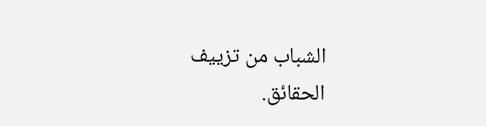الشباب من تزييف الحقائق.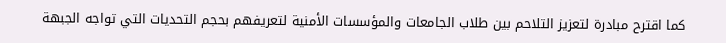كما اقترح مبادرة لتعزيز التلاحم بين طلاب الجامعات والمؤسسات الأمنية لتعريفهم بحجم التحديات التي تواجه الجبهة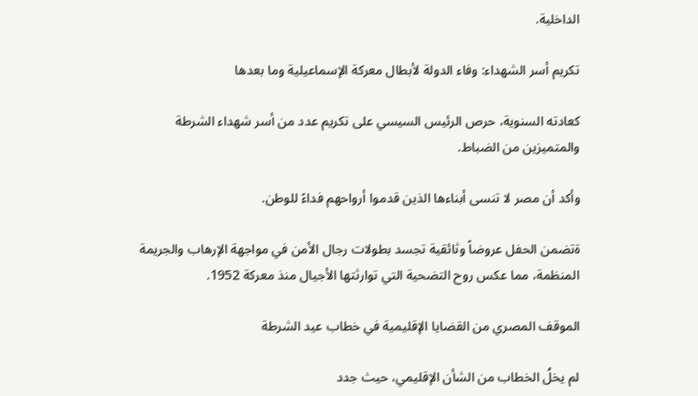الداخلية.

تكريم أسر الشهداء: وفاء الدولة لأبطال معركة الإسماعيلية وما بعدها

كعادته السنوية، حرص الرئيس السيسي على تكريم عدد من أسر شهداء الشرطة والمتميزين من الضباط.

وأكد أن مصر لا تنسى أبناءها الذين قدموا أرواحهم فداءً للوطن.

ةتضمن الحفل عروضاً وثائقية تجسد بطولات رجال الأمن في مواجهة الإرهاب والجريمة المنظمة، مما عكس روح التضحية التي توارثتها الأجيال منذ معركة 1952.

الموقف المصري من القضايا الإقليمية في خطاب عيد الشرطة

لم يخلُ الخطاب من الشأن الإقليمي، حيث جدد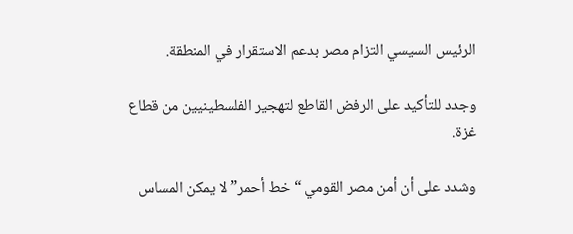الرئيس السيسي التزام مصر بدعم الاستقرار في المنطقة.

وجدد للتأكيد على الرفض القاطع لتهجير الفلسطينيين من قطاع غزة.

وشدد على أن أمن مصر القومي “خط أحمر” لا يمكن المساس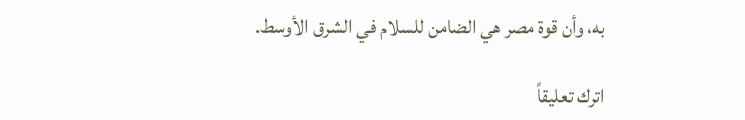به، وأن قوة مصر هي الضامن للسلام في الشرق الأوسط.

اترك تعليقاً